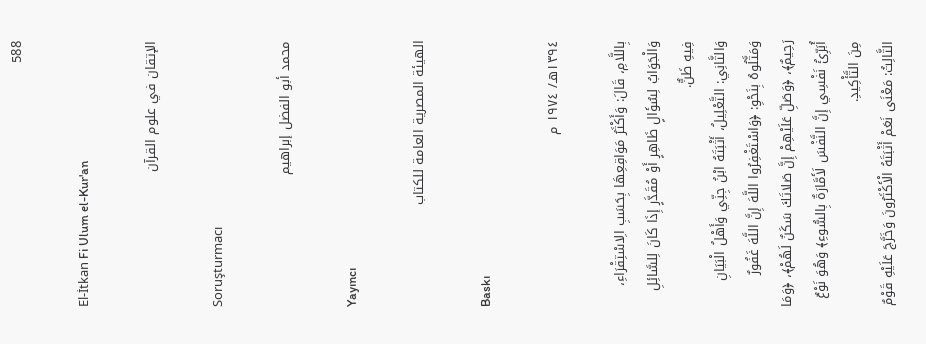588

El-İtkan Fi Ulum el-Kur'an

الإتقان في علوم القرآن

Soruşturmacı

محمد أبو الفضل إبراهيم

Yayıncı

الهيئة المصرية العامة للكتاب

Baskı

١٣٩٤هـ/ ١٩٧٤ م

بِاللَّامِ، قَالَ: وَأَكْثَرُ مَوَاقِعِهَا بِحَسَبِ الِاسْتِقْرَاءِ، وَالْجَوَابُ لِسُؤَالٍ ظَاهِرٍ أَوْ مُقَدَّرٍ إِذَا كَانَ لِلسَّائِلِ فِيهِ ظَنٌّ.
وَالثَّانِي: التَّعْلِيلُ، أَثْبَتَهُ ابْنُ جِنِّي وَأَهْلُ الْبَيَانِ وَمَثَّلُوهُ بِنَحْوِ: ﴿وَاسْتَغْفِرُوا اللَّهَ إِنَّ اللَّهَ غَفُورٌ رَحِيمٌ﴾، ﴿وَصَلِّ عَلَيْهِمْ إِنَّ صَلاتَكَ سَكَنٌ لَهُمْ﴾، ﴿وَمَا أُبَرِّئُ نَفْسِي إِنَّ النَّفْسَ لَأَمَّارَةٌ بِالسُّوءِ﴾ وَهُوَ نَوْعٌ مِنَ التَّأْكِيدِ.
الثَّالِثُ: مَعْنَى نَعَمْ أَثْبَتَهُ الْأَكْثَرُونَ وَخَرَّجَ عَلَيْهِ قَوْمٌ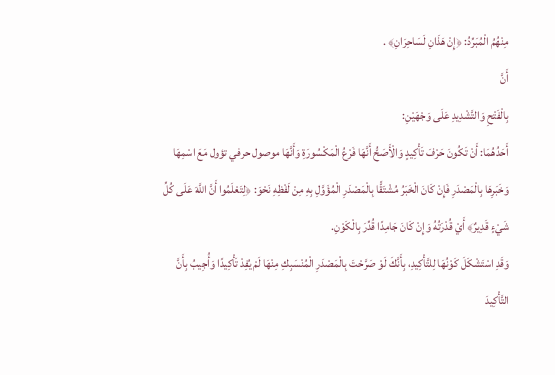مِنْهُمُ الْمُبَرِّدُ: ﴿إِنْ هَذَانِ لَسَاحِرَانِ﴾ .
أَنَّ
بِالْفَتْحِ وَالتَّشْدِيدِ عَلَى وَجْهَيْنِ:
أَحَدُهُمَا: أَنْ تَكُونَ حَرْفَ تَأْكِيدٍ وَالْأَصَحُّ أَنَّهَا فَرْعُ الْمَكْسُورَةِ وَأَنَّهَا موصول حرفي تؤول مَعَ اسْمِهَا وَخَبَرِهَا بِالْمَصْدَرِ فَإِنْ كَانَ الْخَبَرُ مُشْتَقًّا بِالْمَصْدَرِ الْمُؤَوَّلِ بِهِ مِنْ لَفْظِهِ نَحْوَ: ﴿لِتَعْلَمُوا أَنَّ اللَّهَ عَلَى كُلِّ شَيْءٍ قَدِيرٌ﴾ أَيْ قُدْرَتُهُ وَإِنْ كَانَ جَامِدًا قُدِّرَ بِالْكَوْنِ.
وَقَدِ اسْتَشْكَلَ كَوْنُهَا لِلتَّأْكِيدِ، بِأَنَّكَ لَوْ صَرَّحْتَ بِالْمَصْدَرِ الْمُنْسَبِكِ مِنْهَا لَمْ يُفِدْ تَأْكِيدًا وَأُجِيبُ بِأَنَّ التَّأْكِيدَ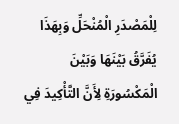لِلْمَصْدَرِ الْمُنْحَلِّ وَبِهَذَا يُفَرَّقُ بَيْنَهَا وَبَيْنَ الْمَكْسُورَةِ لِأَنَّ التَّأْكِيدَ فِي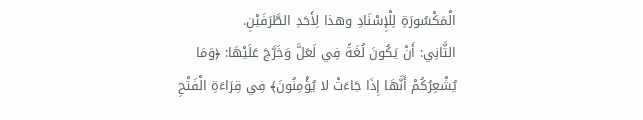الْمَكْسُورَةِ لِلْإِسْنَادِ وهذا لِأَحَدِ الطَّرَفَيْنِ.
الثَّانِي: أَنْ يَكُونَ لُغَةً فِي لَعَلَّ وَخَرَّجَ عَلَيْهَا: ﴿وَمَا يُشْعِرُكُمْ أَنَّهَا إِذَا جَاءَتْ لا يُؤْمِنُونَ﴾ فِي قِرَاءَةِ الْفَتْحِ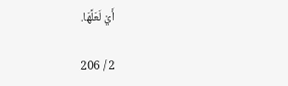أَيْ لَعَلَّهَا.

2 / 206